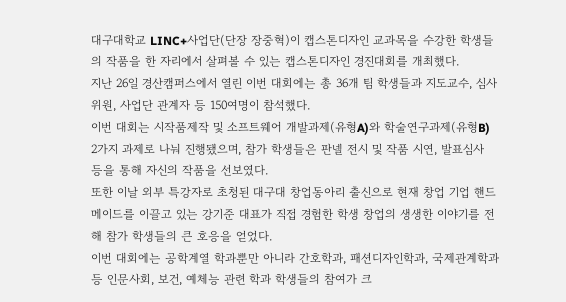대구대학교 LINC+사업단(단장 장중혁)이 캡스톤디자인 교과목을 수강한 학생들의 작품을 한 자리에서 살펴볼 수 있는 캡스톤디자인 경진대회를 개최했다.
지난 26일 경산캠퍼스에서 열린 이번 대회에는 총 36개 팀 학생들과 지도교수, 심사위원, 사업단 관계자 등 150여명이 참석했다.
이번 대회는 시작품제작 및 소프트웨어 개발과제(유형A)와 학술연구과제(유형B) 2가지 과제로 나눠 진행됐으며, 참가 학생들은 판넬 전시 및 작품 시연, 발표심사 등을 통해 자신의 작품을 선보였다.
또한 이날 외부 특강자로 초청된 대구대 창업동아리 출신으로 현재 창업 기업 핸드메이드를 이끌고 있는 강기준 대표가 직접 경험한 학생 창업의 생생한 이야기를 전해 참가 학생들의 큰 호응을 얻었다.
이번 대회에는 공학계열 학과뿐만 아니라 간호학과, 패션디자인학과, 국제관계학과 등 인문사회, 보건, 예체능 관련 학과 학생들의 참여가 크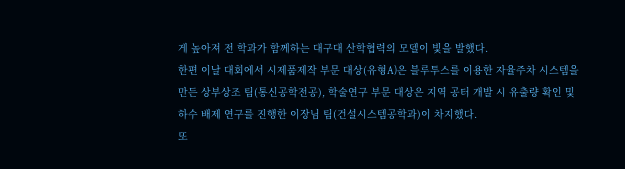게 높아져 전 학과가 함께하는 대구대 산학협력의 모델이 빛을 발했다.
한편 이날 대회에서 시제품제작 부문 대상(유형A)은 블루투스를 이용한 자율주차 시스템을 만든 상부상조 팀(통신공학전공), 학술연구 부문 대상은 지역 공터 개발 시 유출량 확인 및 하수 배제 연구를 진행한 이장님 팀(건설시스템공학과)이 차지했다.
또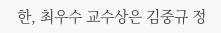한, 최우수 교수상은 김중규 정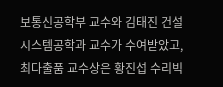보통신공학부 교수와 김태진 건설시스템공학과 교수가 수여받았고, 최다출품 교수상은 황진섭 수리빅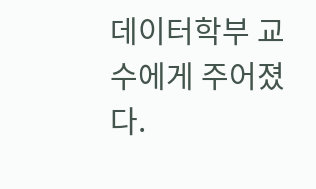데이터학부 교수에게 주어졌다.